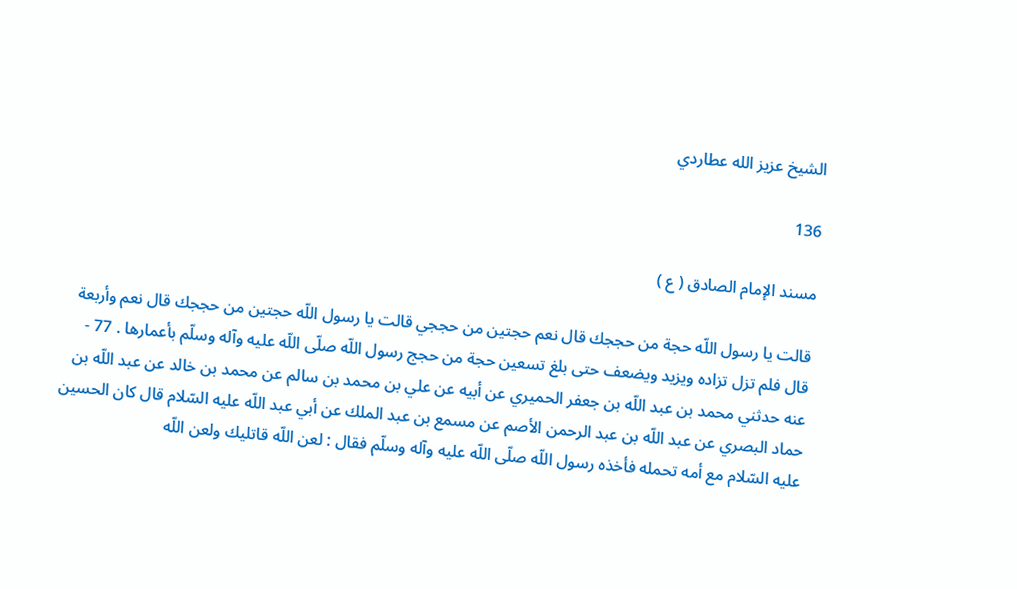الشيخ عزيز الله عطاردي

136

مسند الإمام الصادق ( ع )

قالت يا رسول اللّه حجة من حججك قال نعم حجتين من حججي قالت يا رسول اللّه حجتين من حججك قال نعم وأربعة قال فلم تزل تزاده ويزيد ويضعف حتى بلغ تسعين حجة من حجج رسول اللّه صلّى اللّه عليه وآله وسلّم بأعمارها . 77 - عنه حدثني محمد بن عبد اللّه بن جعفر الحميري عن أبيه عن علي بن محمد بن سالم عن محمد بن خالد عن عبد اللّه بن حماد البصري عن عبد اللّه بن عبد الرحمن الأصم عن مسمع بن عبد الملك عن أبي عبد اللّه عليه السّلام قال كان الحسين عليه السّلام مع أمه تحمله فأخذه رسول اللّه صلّى اللّه عليه وآله وسلّم فقال : لعن اللّه قاتليك ولعن اللّه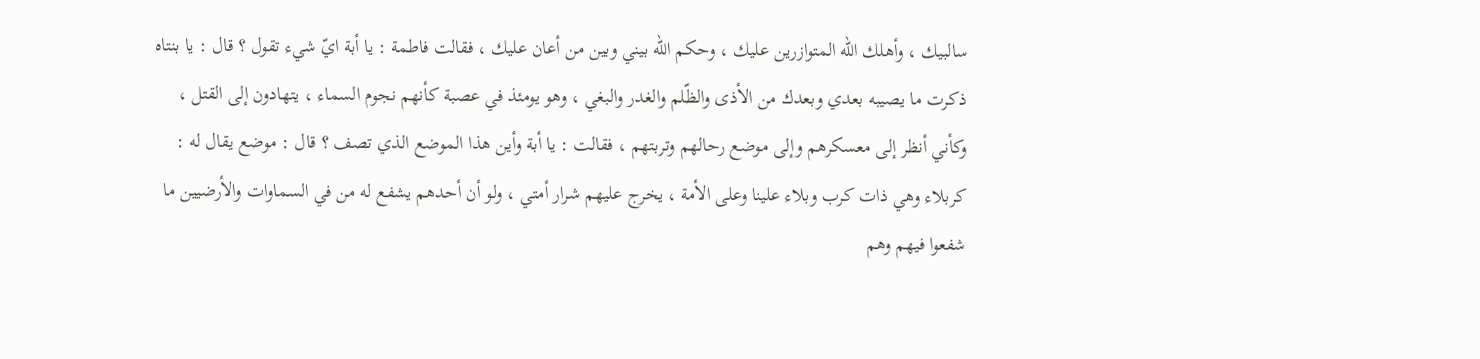سالبيك ، وأهلك اللّه المتوازرين عليك ، وحكم اللّه بيني وبين من أعان عليك ، فقالت فاطمة : يا أبة ايّ شيء تقول ؟ قال : يا بنتاه ذكرت ما يصيبه بعدي وبعدك من الأذى والظّلم والغدر والبغي ، وهو يومئذ في عصبة كأنهم نجوم السماء ، يتهادون إلى القتل ، وكأني أنظر إلى معسكرهم وإلى موضع رحالهم وتربتهم ، فقالت : يا أبة وأين هذا الموضع الذي تصف ؟ قال : موضع يقال له : كربلاء وهي ذات كرب وبلاء علينا وعلى الأمة ، يخرج عليهم شرار أمتي ، ولو أن أحدهم يشفع له من في السماوات والأرضيين ما شفعوا فيهم وهم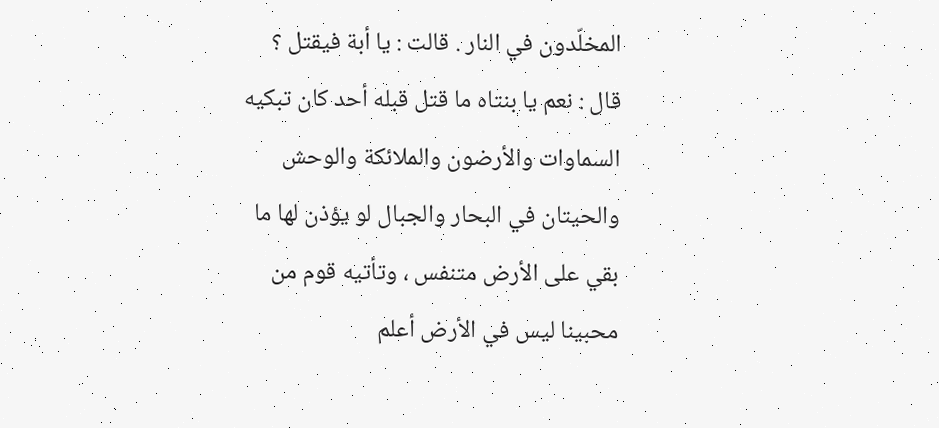المخلّدون في النار . قالت : يا أبة فيقتل ؟ قال : نعم يا بنتاه ما قتل قبله أحد كان تبكيه السماوات والأرضون والملائكة والوحش والحيتان في البحار والجبال لو يؤذن لها ما بقي على الأرض متنفس ، وتأتيه قوم من محبينا ليس في الأرض أعلم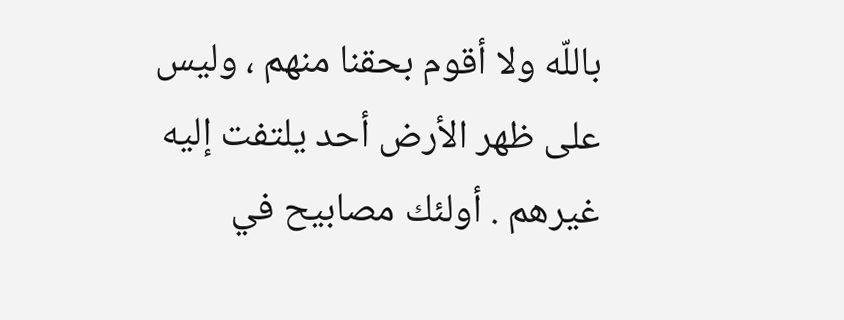باللّه ولا أقوم بحقنا منهم ، وليس على ظهر الأرض أحد يلتفت إليه غيرهم . أولئك مصابيح في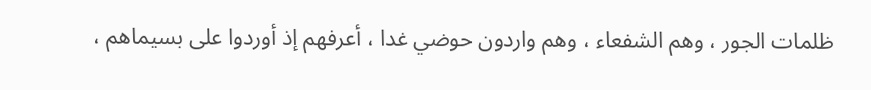ظلمات الجور ، وهم الشفعاء ، وهم واردون حوضي غدا ، أعرفهم إذ أوردوا على بسيماهم ،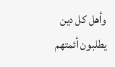وأهل كل دين يطلبون أئمتهم